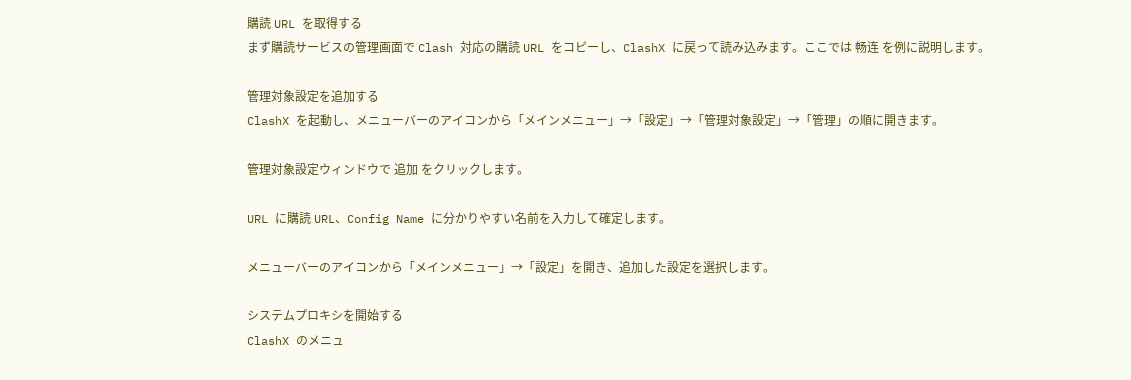購読 URL を取得する
まず購読サービスの管理画面で Clash 対応の購読 URL をコピーし、ClashX に戻って読み込みます。ここでは 畅连 を例に説明します。

管理対象設定を追加する
ClashX を起動し、メニューバーのアイコンから「メインメニュー」→「設定」→「管理対象設定」→「管理」の順に開きます。

管理対象設定ウィンドウで 追加 をクリックします。

URL に購読 URL、Config Name に分かりやすい名前を入力して確定します。

メニューバーのアイコンから「メインメニュー」→「設定」を開き、追加した設定を選択します。

システムプロキシを開始する
ClashX のメニュ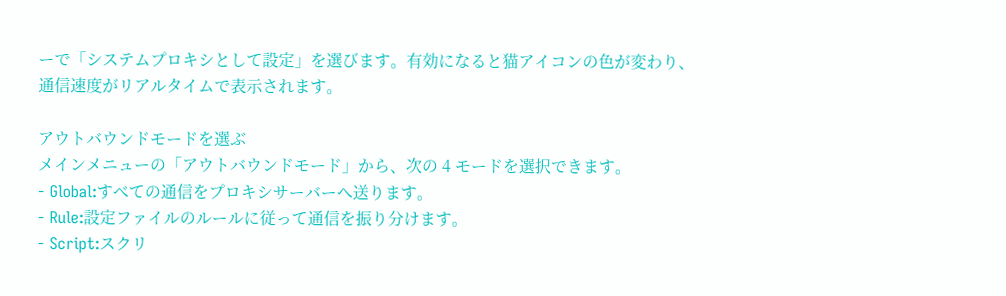ーで「システムプロキシとして設定」を選びます。有効になると猫アイコンの色が変わり、通信速度がリアルタイムで表示されます。

アウトバウンドモードを選ぶ
メインメニューの「アウトバウンドモード」から、次の 4 モードを選択できます。
- Global:すべての通信をプロキシサーバーへ送ります。
- Rule:設定ファイルのルールに従って通信を振り分けます。
- Script:スクリ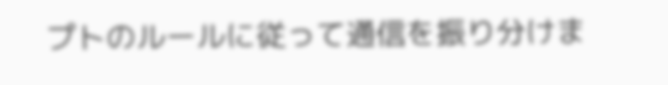プトのルールに従って通信を振り分けま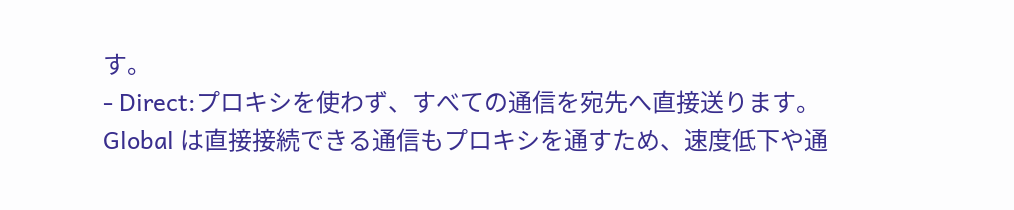す。
- Direct:プロキシを使わず、すべての通信を宛先へ直接送ります。
Global は直接接続できる通信もプロキシを通すため、速度低下や通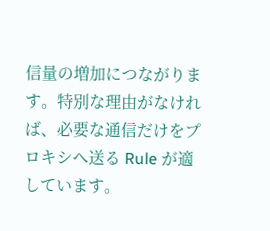信量の増加につながります。特別な理由がなければ、必要な通信だけをプロキシへ送る Rule が適しています。